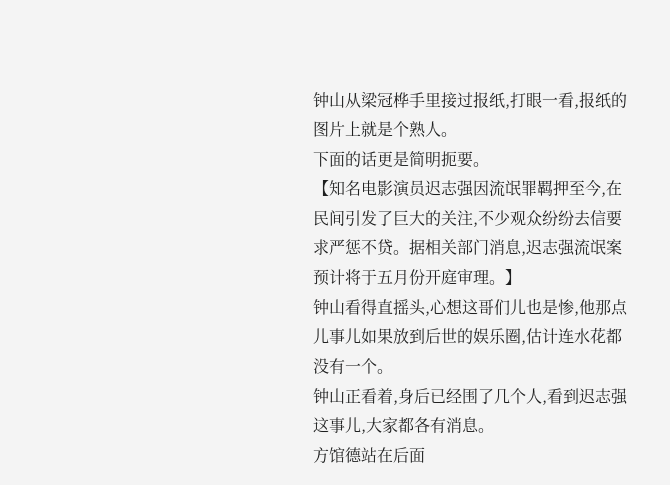钟山从梁冠桦手里接过报纸,打眼一看,报纸的图片上就是个熟人。
下面的话更是简明扼要。
【知名电影演员迟志强因流氓罪羁押至今,在民间引发了巨大的关注,不少观众纷纷去信要求严惩不贷。据相关部门消息,迟志强流氓案预计将于五月份开庭审理。】
钟山看得直摇头,心想这哥们儿也是惨,他那点儿事儿如果放到后世的娱乐圈,估计连水花都没有一个。
钟山正看着,身后已经围了几个人,看到迟志强这事儿,大家都各有消息。
方馆德站在后面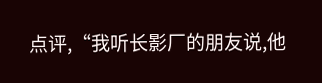点评,“我听长影厂的朋友说,他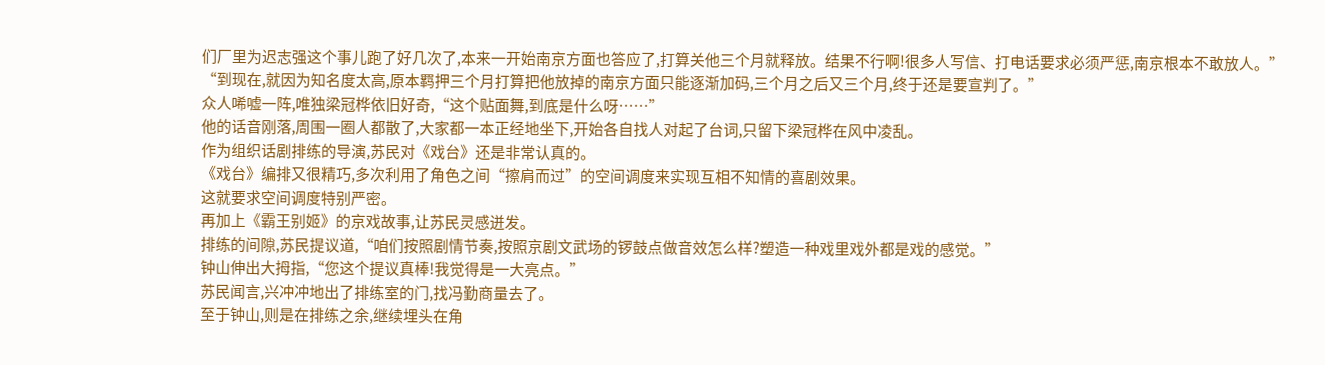们厂里为迟志强这个事儿跑了好几次了,本来一开始南京方面也答应了,打算关他三个月就释放。结果不行啊!很多人写信、打电话要求必须严惩,南京根本不敢放人。”
“到现在,就因为知名度太高,原本羁押三个月打算把他放掉的南京方面只能逐渐加码,三个月之后又三个月,终于还是要宣判了。”
众人唏嘘一阵,唯独梁冠桦依旧好奇,“这个贴面舞,到底是什么呀……”
他的话音刚落,周围一圈人都散了,大家都一本正经地坐下,开始各自找人对起了台词,只留下梁冠桦在风中凌乱。
作为组织话剧排练的导演,苏民对《戏台》还是非常认真的。
《戏台》编排又很精巧,多次利用了角色之间“擦肩而过”的空间调度来实现互相不知情的喜剧效果。
这就要求空间调度特别严密。
再加上《霸王别姬》的京戏故事,让苏民灵感迸发。
排练的间隙,苏民提议道,“咱们按照剧情节奏,按照京剧文武场的锣鼓点做音效怎么样?塑造一种戏里戏外都是戏的感觉。”
钟山伸出大拇指,“您这个提议真棒!我觉得是一大亮点。”
苏民闻言,兴冲冲地出了排练室的门,找冯勤商量去了。
至于钟山,则是在排练之余,继续埋头在角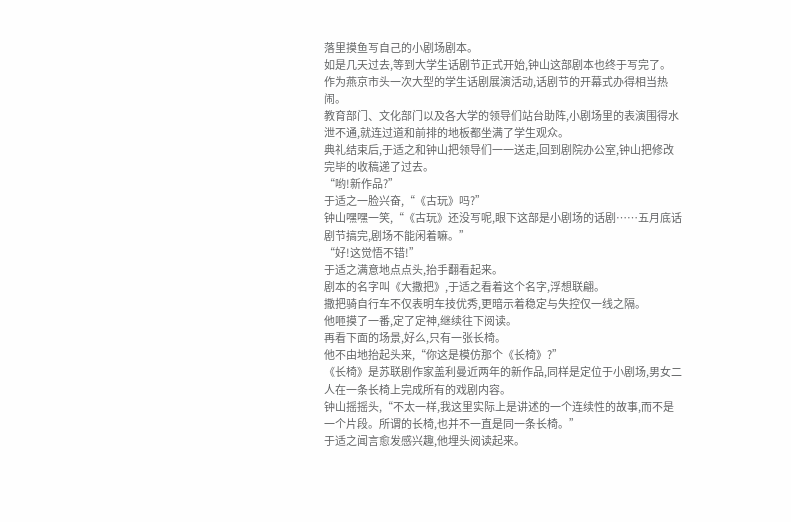落里摸鱼写自己的小剧场剧本。
如是几天过去,等到大学生话剧节正式开始,钟山这部剧本也终于写完了。
作为燕京市头一次大型的学生话剧展演活动,话剧节的开幕式办得相当热闹。
教育部门、文化部门以及各大学的领导们站台助阵,小剧场里的表演围得水泄不通,就连过道和前排的地板都坐满了学生观众。
典礼结束后,于适之和钟山把领导们一一送走,回到剧院办公室,钟山把修改完毕的收稿递了过去。
“哟!新作品?”
于适之一脸兴奋,“《古玩》吗?”
钟山嘿嘿一笑,“《古玩》还没写呢,眼下这部是小剧场的话剧……五月底话剧节搞完,剧场不能闲着嘛。”
“好!这觉悟不错!”
于适之满意地点点头,抬手翻看起来。
剧本的名字叫《大撒把》,于适之看着这个名字,浮想联翩。
撒把骑自行车不仅表明车技优秀,更暗示着稳定与失控仅一线之隔。
他咂摸了一番,定了定神,继续往下阅读。
再看下面的场景,好么,只有一张长椅。
他不由地抬起头来,“你这是模仿那个《长椅》?”
《长椅》是苏联剧作家盖利曼近两年的新作品,同样是定位于小剧场,男女二人在一条长椅上完成所有的戏剧内容。
钟山摇摇头,“不太一样,我这里实际上是讲述的一个连续性的故事,而不是一个片段。所谓的长椅,也并不一直是同一条长椅。”
于适之闻言愈发感兴趣,他埋头阅读起来。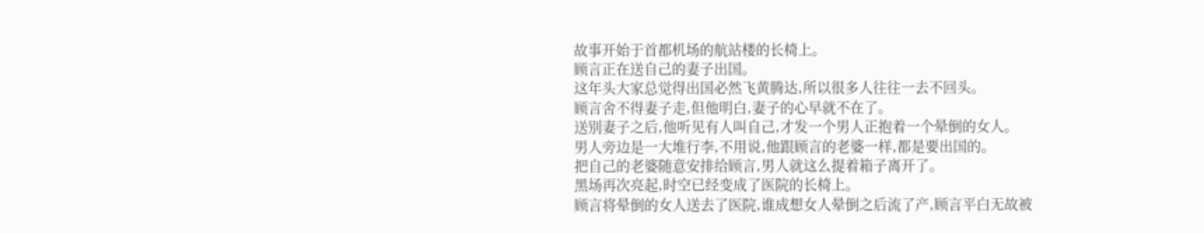故事开始于首都机场的航站楼的长椅上。
顾言正在送自己的妻子出国。
这年头大家总觉得出国必然飞黄腾达,所以很多人往往一去不回头。
顾言舍不得妻子走,但他明白,妻子的心早就不在了。
送别妻子之后,他听见有人叫自己,才发一个男人正抱着一个晕倒的女人。
男人旁边是一大堆行李,不用说,他跟顾言的老婆一样,都是要出国的。
把自己的老婆随意安排给顾言,男人就这么提着箱子离开了。
黑场再次亮起,时空已经变成了医院的长椅上。
顾言将晕倒的女人送去了医院,谁成想女人晕倒之后流了产,顾言平白无故被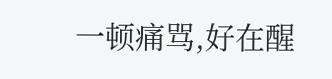一顿痛骂,好在醒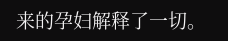来的孕妇解释了一切。